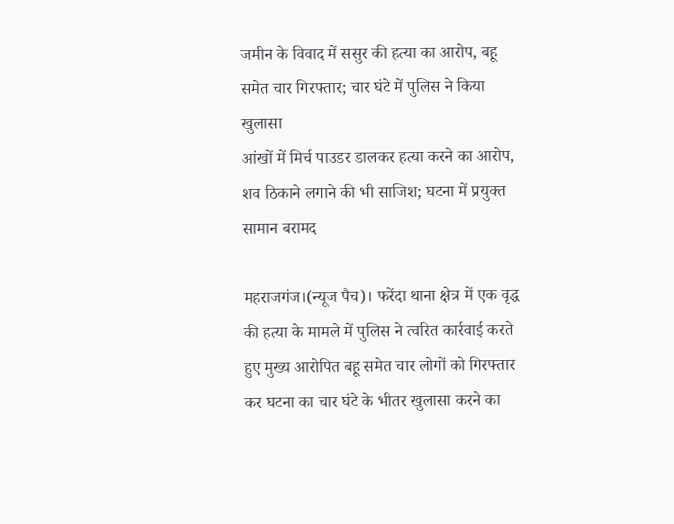जमीन के विवाद में ससुर की हत्या का आरोप, बहू समेत चार गिरफ्तार; चार घंटे में पुलिस ने किया खुलासा
आंखों में मिर्च पाउडर डालकर हत्या करने का आरोप, शव ठिकाने लगाने की भी साजिश; घटना में प्रयुक्त सामान बरामद

महराजगंज।(न्यूज पैच)। फरेंदा थाना क्षेत्र में एक वृद्ध की हत्या के मामले में पुलिस ने त्वरित कार्रवाई करते हुए मुख्य आरोपित बहू समेत चार लोगों को गिरफ्तार कर घटना का चार घंटे के भीतर खुलासा करने का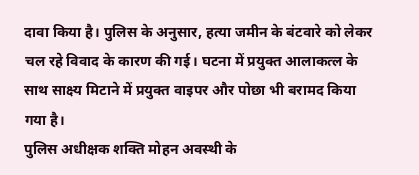दावा किया है। पुलिस के अनुसार, हत्या जमीन के बंटवारे को लेकर चल रहे विवाद के कारण की गई। घटना में प्रयुक्त आलाकत्ल के साथ साक्ष्य मिटाने में प्रयुक्त वाइपर और पोछा भी बरामद किया गया है।
पुलिस अधीक्षक शक्ति मोहन अवस्थी के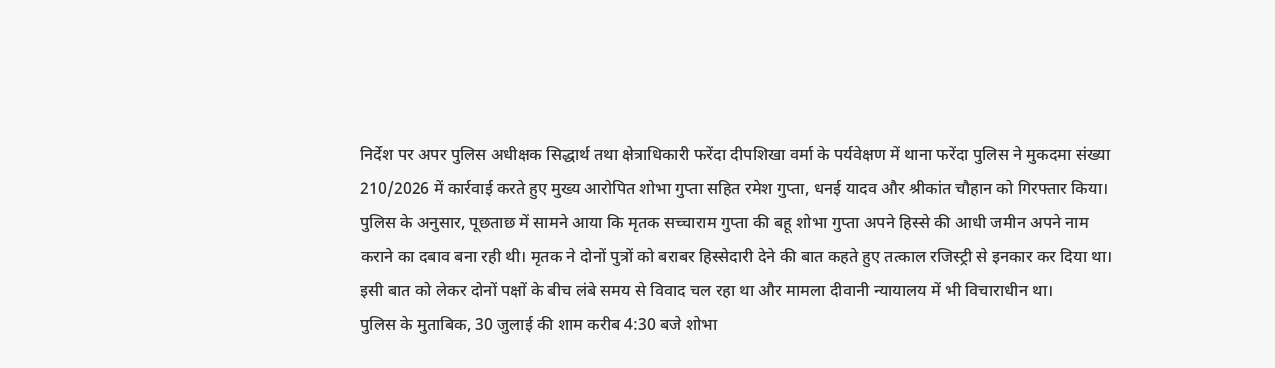निर्देश पर अपर पुलिस अधीक्षक सिद्धार्थ तथा क्षेत्राधिकारी फरेंदा दीपशिखा वर्मा के पर्यवेक्षण में थाना फरेंदा पुलिस ने मुकदमा संख्या 210/2026 में कार्रवाई करते हुए मुख्य आरोपित शोभा गुप्ता सहित रमेश गुप्ता, धनई यादव और श्रीकांत चौहान को गिरफ्तार किया।
पुलिस के अनुसार, पूछताछ में सामने आया कि मृतक सच्चाराम गुप्ता की बहू शोभा गुप्ता अपने हिस्से की आधी जमीन अपने नाम कराने का दबाव बना रही थी। मृतक ने दोनों पुत्रों को बराबर हिस्सेदारी देने की बात कहते हुए तत्काल रजिस्ट्री से इनकार कर दिया था। इसी बात को लेकर दोनों पक्षों के बीच लंबे समय से विवाद चल रहा था और मामला दीवानी न्यायालय में भी विचाराधीन था।
पुलिस के मुताबिक, 30 जुलाई की शाम करीब 4:30 बजे शोभा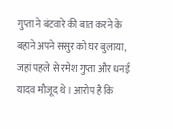गुप्ता ने बंटवारे की बात करने के बहाने अपने ससुर को घर बुलाया, जहां पहले से रमेश गुप्ता और धनई यादव मौजूद थे। आरोप है कि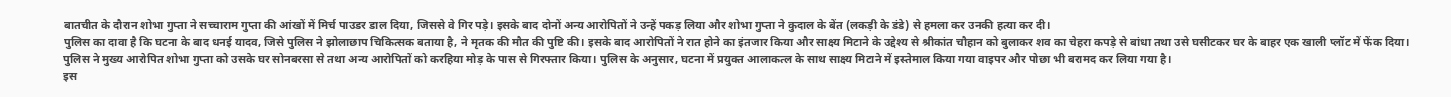बातचीत के दौरान शोभा गुप्ता ने सच्चाराम गुप्ता की आंखों में मिर्च पाउडर डाल दिया, जिससे वे गिर पड़े। इसके बाद दोनों अन्य आरोपितों ने उन्हें पकड़ लिया और शोभा गुप्ता ने कुदाल के बेंत (लकड़ी के डंडे) से हमला कर उनकी हत्या कर दी।
पुलिस का दावा है कि घटना के बाद धनई यादव, जिसे पुलिस ने झोलाछाप चिकित्सक बताया है, ने मृतक की मौत की पुष्टि की। इसके बाद आरोपितों ने रात होने का इंतजार किया और साक्ष्य मिटाने के उद्देश्य से श्रीकांत चौहान को बुलाकर शव का चेहरा कपड़े से बांधा तथा उसे घसीटकर घर के बाहर एक खाली प्लॉट में फेंक दिया।
पुलिस ने मुख्य आरोपित शोभा गुप्ता को उसके घर सोनबरसा से तथा अन्य आरोपितों को करहिया मोड़ के पास से गिरफ्तार किया। पुलिस के अनुसार, घटना में प्रयुक्त आलाकत्ल के साथ साक्ष्य मिटाने में इस्तेमाल किया गया वाइपर और पोछा भी बरामद कर लिया गया है।
इस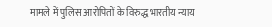मामले में पुलिस आरोपितों के विरुद्ध भारतीय न्याय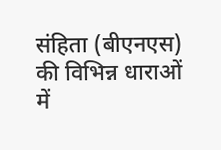संहिता (बीएनएस) की विभिन्न धाराओं में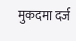मुकदमा दर्ज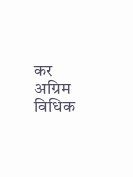कर अग्रिम विधिक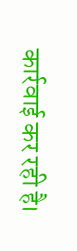कार्रवाई कर रही है।